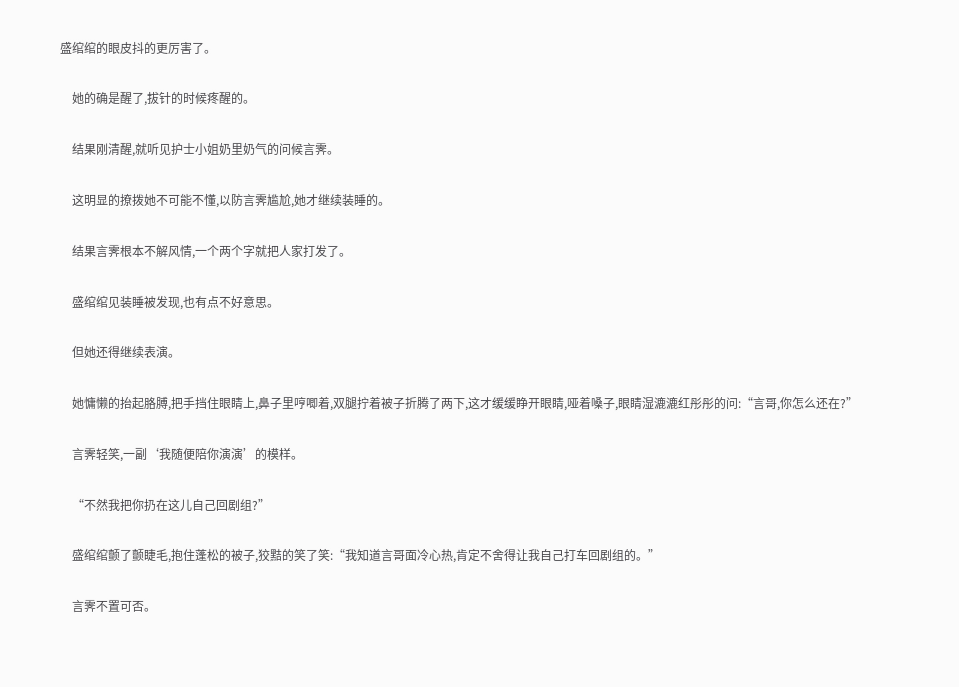盛绾绾的眼皮抖的更厉害了。

    她的确是醒了,拔针的时候疼醒的。

    结果刚清醒,就听见护士小姐奶里奶气的问候言霁。

    这明显的撩拨她不可能不懂,以防言霁尴尬,她才继续装睡的。

    结果言霁根本不解风情,一个两个字就把人家打发了。

    盛绾绾见装睡被发现,也有点不好意思。

    但她还得继续表演。

    她慵懒的抬起胳膊,把手挡住眼睛上,鼻子里哼唧着,双腿拧着被子折腾了两下,这才缓缓睁开眼睛,哑着嗓子,眼睛湿漉漉红彤彤的问:“言哥,你怎么还在?”

    言霁轻笑,一副‘我随便陪你演演’的模样。

    “不然我把你扔在这儿自己回剧组?”

    盛绾绾颤了颤睫毛,抱住蓬松的被子,狡黠的笑了笑:“我知道言哥面冷心热,肯定不舍得让我自己打车回剧组的。”

    言霁不置可否。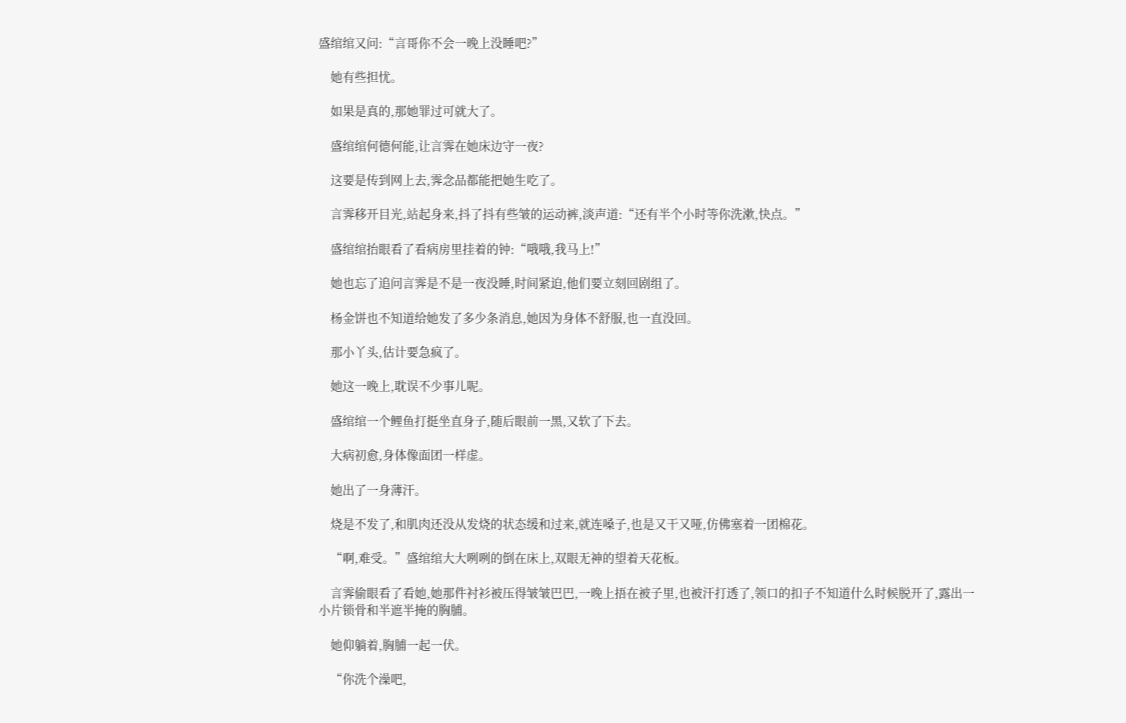盛绾绾又问:“言哥你不会一晚上没睡吧?”

    她有些担忧。

    如果是真的,那她罪过可就大了。

    盛绾绾何德何能,让言霁在她床边守一夜?

    这要是传到网上去,霁念品都能把她生吃了。

    言霁移开目光,站起身来,抖了抖有些皱的运动裤,淡声道:“还有半个小时等你洗漱,快点。”

    盛绾绾抬眼看了看病房里挂着的钟:“哦哦,我马上!”

    她也忘了追问言霁是不是一夜没睡,时间紧迫,他们要立刻回剧组了。

    杨金饼也不知道给她发了多少条消息,她因为身体不舒服,也一直没回。

    那小丫头,估计要急疯了。

    她这一晚上,耽误不少事儿呢。

    盛绾绾一个鲤鱼打挺坐直身子,随后眼前一黑,又软了下去。

    大病初愈,身体像面团一样虚。

    她出了一身薄汗。

    烧是不发了,和肌肉还没从发烧的状态缓和过来,就连嗓子,也是又干又哑,仿佛塞着一团棉花。

    “啊,难受。”盛绾绾大大咧咧的倒在床上,双眼无神的望着天花板。

    言霁偷眼看了看她,她那件衬衫被压得皱皱巴巴,一晚上捂在被子里,也被汗打透了,领口的扣子不知道什么时候脱开了,露出一小片锁骨和半遮半掩的胸脯。

    她仰躺着,胸脯一起一伏。

    “你洗个澡吧,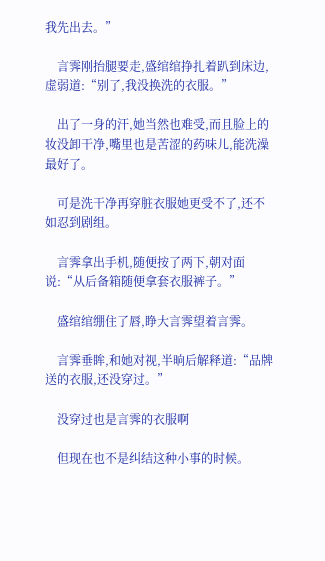我先出去。”

    言霁刚抬腿要走,盛绾绾挣扎着趴到床边,虚弱道:“别了,我没换洗的衣服。”

    出了一身的汗,她当然也难受,而且脸上的妆没卸干净,嘴里也是苦涩的药味儿,能洗澡最好了。

    可是洗干净再穿脏衣服她更受不了,还不如忍到剧组。

    言霁拿出手机,随便按了两下,朝对面说:“从后备箱随便拿套衣服裤子。”

    盛绾绾绷住了唇,睁大言霁望着言霁。

    言霁垂眸,和她对视,半晌后解释道:“品牌送的衣服,还没穿过。”

    没穿过也是言霁的衣服啊

    但现在也不是纠结这种小事的时候。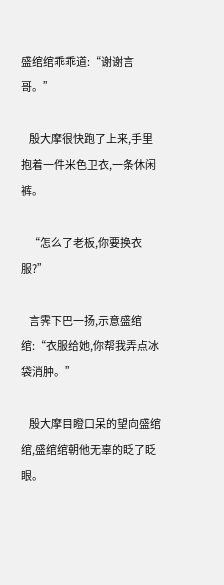盛绾绾乖乖道:“谢谢言哥。”

    殷大摩很快跑了上来,手里抱着一件米色卫衣,一条休闲裤。

    “怎么了老板,你要换衣服?”

    言霁下巴一扬,示意盛绾绾:“衣服给她,你帮我弄点冰袋消肿。”

    殷大摩目瞪口呆的望向盛绾绾,盛绾绾朝他无辜的眨了眨眼。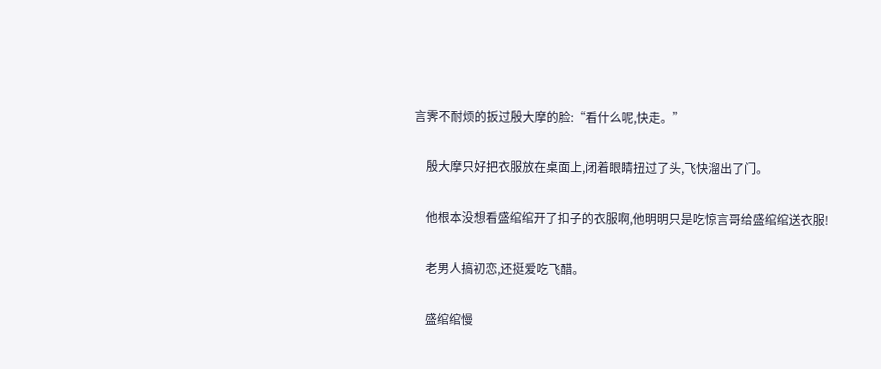言霁不耐烦的扳过殷大摩的脸:“看什么呢,快走。”

    殷大摩只好把衣服放在桌面上,闭着眼睛扭过了头,飞快溜出了门。

    他根本没想看盛绾绾开了扣子的衣服啊,他明明只是吃惊言哥给盛绾绾送衣服!

    老男人搞初恋,还挺爱吃飞醋。

    盛绾绾慢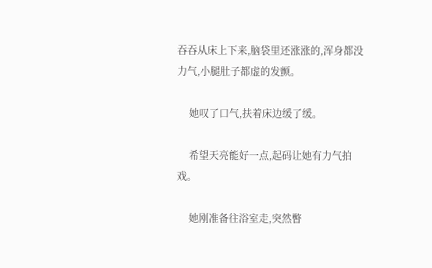吞吞从床上下来,脑袋里还涨涨的,浑身都没力气,小腿肚子都虚的发颤。

    她叹了口气,扶着床边缓了缓。

    希望天亮能好一点,起码让她有力气拍戏。

    她刚准备往浴室走,突然瞥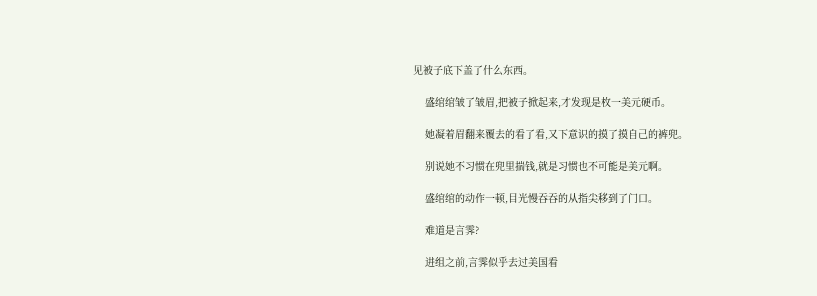见被子底下盖了什么东西。

    盛绾绾皱了皱眉,把被子掀起来,才发现是枚一美元硬币。

    她凝着眉翻来覆去的看了看,又下意识的摸了摸自己的裤兜。

    别说她不习惯在兜里揣钱,就是习惯也不可能是美元啊。

    盛绾绾的动作一顿,目光慢吞吞的从指尖移到了门口。

    难道是言霁?

    进组之前,言霁似乎去过美国看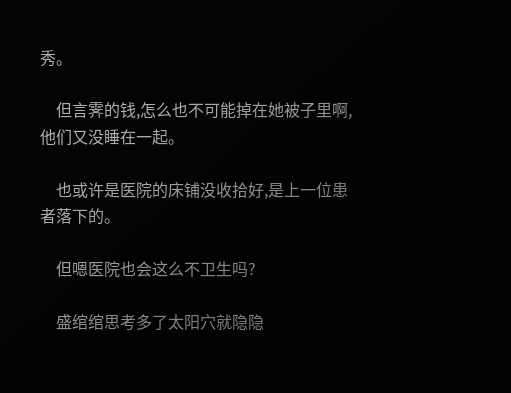秀。

    但言霁的钱,怎么也不可能掉在她被子里啊,他们又没睡在一起。

    也或许是医院的床铺没收拾好,是上一位患者落下的。

    但嗯医院也会这么不卫生吗?

    盛绾绾思考多了太阳穴就隐隐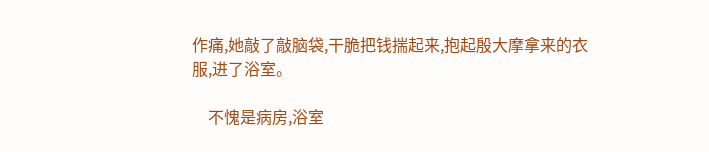作痛,她敲了敲脑袋,干脆把钱揣起来,抱起殷大摩拿来的衣服,进了浴室。

    不愧是病房,浴室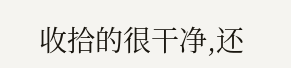收拾的很干净,还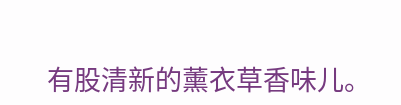有股清新的薰衣草香味儿。